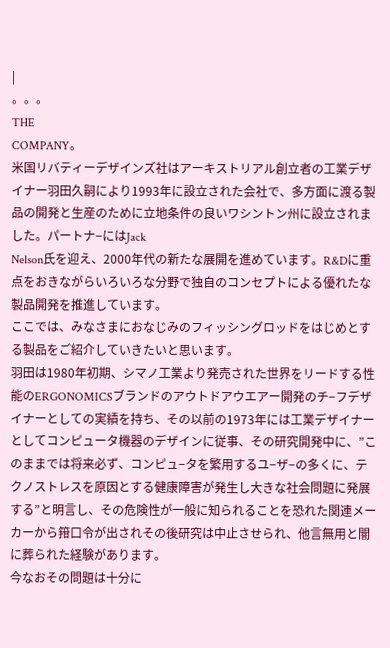|
。。。
THE
COMPANY。
米国リバティーデザインズ社はアーキストリアル創立者の工業デザイナー羽田久嗣により1993年に設立された会社で、多方面に渡る製品の開発と生産のために立地条件の良いワシントン州に設立されました。パートナ−にはJack
Nelson氏を迎え、2000年代の新たな展開を進めています。R&Dに重点をおきながらいろいろな分野で独自のコンセプトによる優れたな製品開発を推進しています。
ここでは、みなさまにおなじみのフィッシングロッドをはじめとする製品をご紹介していきたいと思います。
羽田は1980年初期、シマノ工業より発売された世界をリードする性能のERGONOMICSブランドのアウトドアウエアー開発のチ−フデザイナーとしての実績を持ち、その以前の1973年には工業デザイナーとしてコンピュータ機器のデザインに従事、その研究開発中に、”このままでは将来必ず、コンピュ−タを繁用するユ−ザ−の多くに、テクノストレスを原因とする健康障害が発生し大きな社会問題に発展する”と明言し、その危険性が一般に知られることを恐れた関連メーカーから箝口令が出されその後研究は中止させられ、他言無用と闇に葬られた経験があります。
今なおその問題は十分に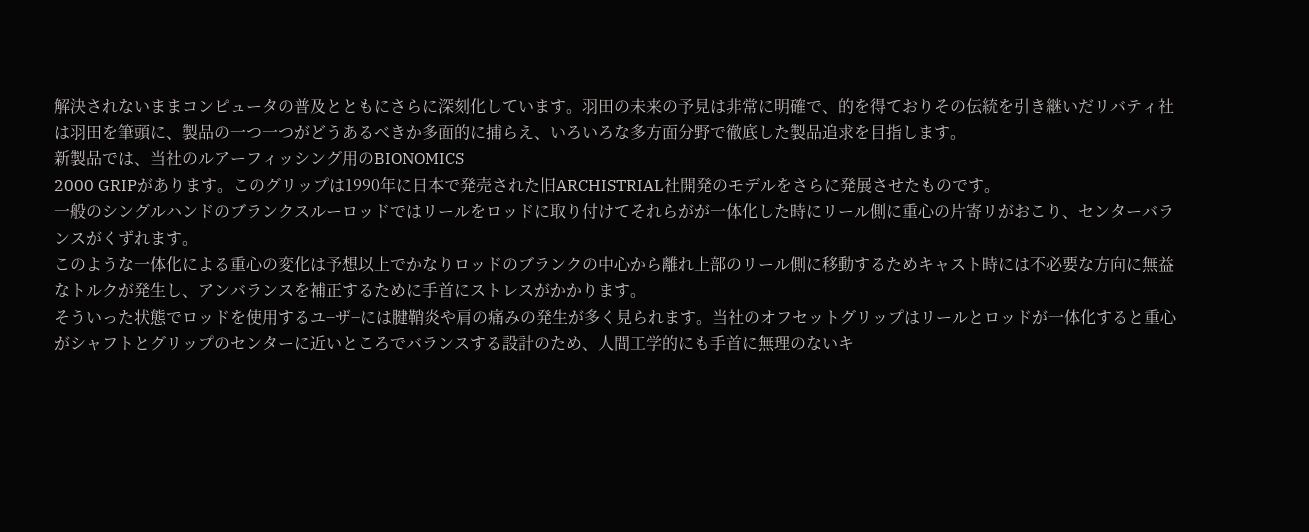解決されないままコンピュータの普及とともにさらに深刻化しています。羽田の未来の予見は非常に明確で、的を得ておりその伝統を引き継いだリバティ社は羽田を筆頭に、製品の一つ一つがどうあるべきか多面的に捕らえ、いろいろな多方面分野で徹底した製品追求を目指します。
新製品では、当社のルアーフィッシング用のBIONOMICS
2000 GRIPがあります。このグリップは1990年に日本で発売された旧ARCHISTRIAL社開発のモデルをさらに発展させたものです。
一般のシングルハンドのブランクスルーロッドではリールをロッドに取り付けてそれらがが一体化した時にリール側に重心の片寄リがおこり、センターバランスがくずれます。
このような一体化による重心の変化は予想以上でかなりロッドのブランクの中心から離れ上部のリール側に移動するためキャスト時には不必要な方向に無益なトルクが発生し、アンバランスを補正するために手首にストレスがかかります。
そういった状態でロッドを使用するユ−ザ−には腱鞘炎や肩の痛みの発生が多く見られます。当社のオフセットグリップはリールとロッドが一体化すると重心がシャフトとグリップのセンターに近いところでバランスする設計のため、人間工学的にも手首に無理のないキ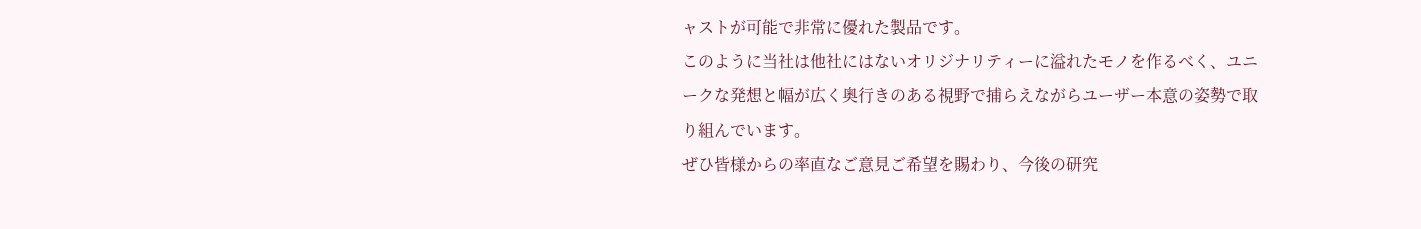ャストが可能で非常に優れた製品です。
このように当社は他社にはないオリジナリティーに溢れたモノを作るべく、ユニークな発想と幅が広く奥行きのある視野で捕らえながらユーザー本意の姿勢で取り組んでいます。
ぜひ皆様からの率直なご意見ご希望を賜わり、今後の研究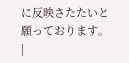に反映さたたいと願っております。
|